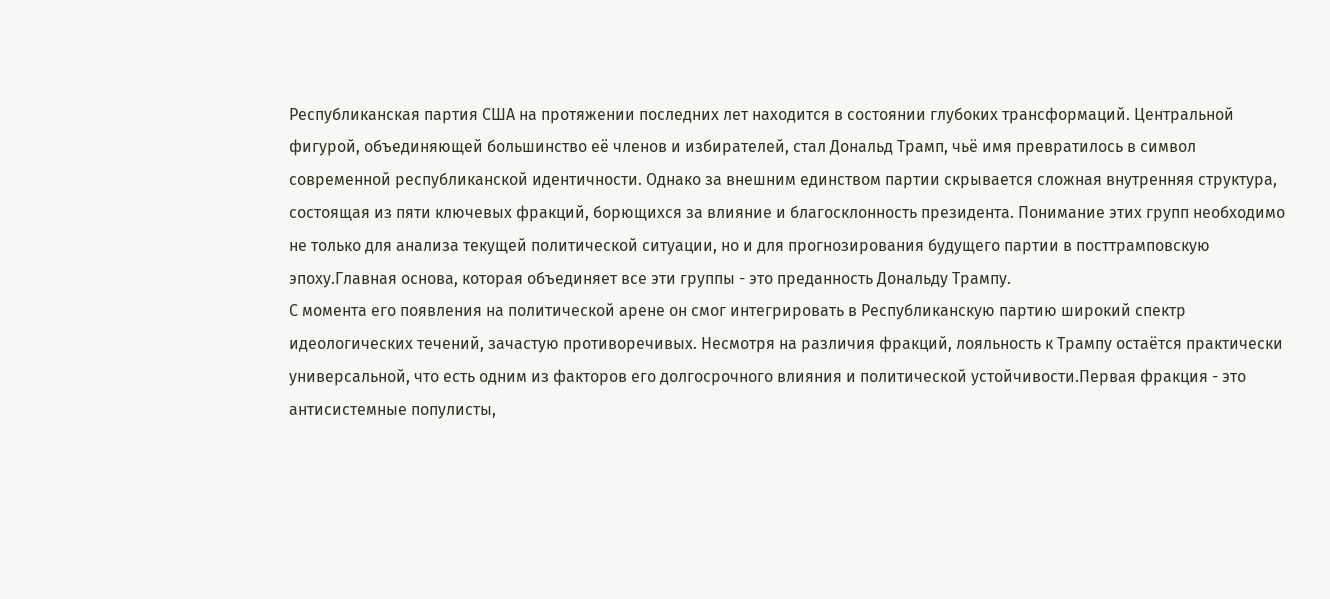Республиканская партия США на протяжении последних лет находится в состоянии глубоких трансформаций. Центральной фигурой, объединяющей большинство её членов и избирателей, стал Дональд Трамп, чьё имя превратилось в символ современной республиканской идентичности. Однако за внешним единством партии скрывается сложная внутренняя структура, состоящая из пяти ключевых фракций, борющихся за влияние и благосклонность президента. Понимание этих групп необходимо не только для анализа текущей политической ситуации, но и для прогнозирования будущего партии в посттрамповскую эпоху.Главная основа, которая объединяет все эти группы - это преданность Дональду Трампу.
С момента его появления на политической арене он смог интегрировать в Республиканскую партию широкий спектр идеологических течений, зачастую противоречивых. Несмотря на различия фракций, лояльность к Трампу остаётся практически универсальной, что есть одним из факторов его долгосрочного влияния и политической устойчивости.Первая фракция - это антисистемные популисты,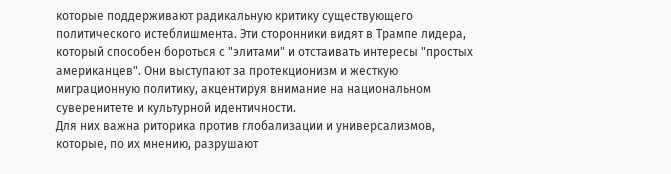которые поддерживают радикальную критику существующего политического истеблишмента. Эти сторонники видят в Трампе лидера, который способен бороться с "элитами" и отстаивать интересы "простых американцев". Они выступают за протекционизм и жесткую миграционную политику, акцентируя внимание на национальном суверенитете и культурной идентичности.
Для них важна риторика против глобализации и универсализмов, которые, по их мнению, разрушают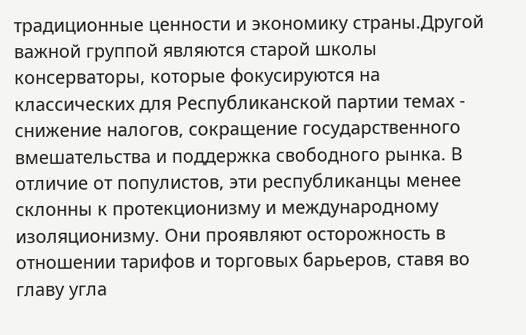традиционные ценности и экономику страны.Другой важной группой являются старой школы консерваторы, которые фокусируются на классических для Республиканской партии темах - снижение налогов, сокращение государственного вмешательства и поддержка свободного рынка. В отличие от популистов, эти республиканцы менее склонны к протекционизму и международному изоляционизму. Они проявляют осторожность в отношении тарифов и торговых барьеров, ставя во главу угла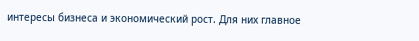интересы бизнеса и экономический рост. Для них главное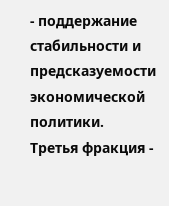- поддержание стабильности и предсказуемости экономической политики.
Третья фракция -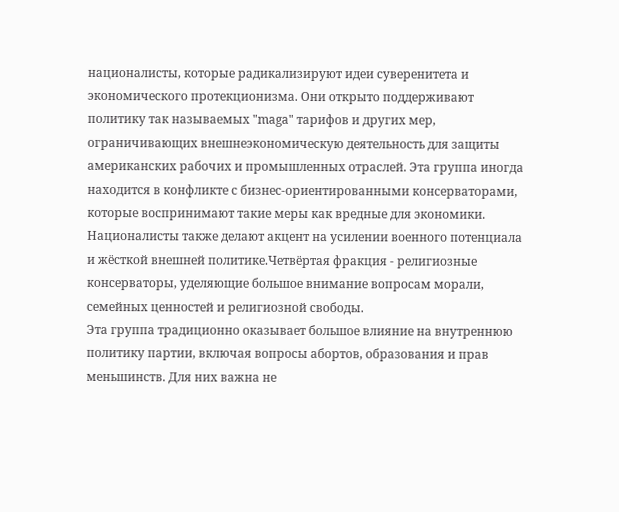националисты, которые радикализируют идеи суверенитета и экономического протекционизма. Они открыто поддерживают политику так называемых "maga" тарифов и других мер, ограничивающих внешнеэкономическую деятельность для защиты американских рабочих и промышленных отраслей. Эта группа иногда находится в конфликте с бизнес-ориентированными консерваторами, которые воспринимают такие меры как вредные для экономики. Националисты также делают акцент на усилении военного потенциала и жёсткой внешней политике.Четвёртая фракция - религиозные консерваторы, уделяющие большое внимание вопросам морали, семейных ценностей и религиозной свободы.
Эта группа традиционно оказывает большое влияние на внутреннюю политику партии, включая вопросы абортов, образования и прав меньшинств. Для них важна не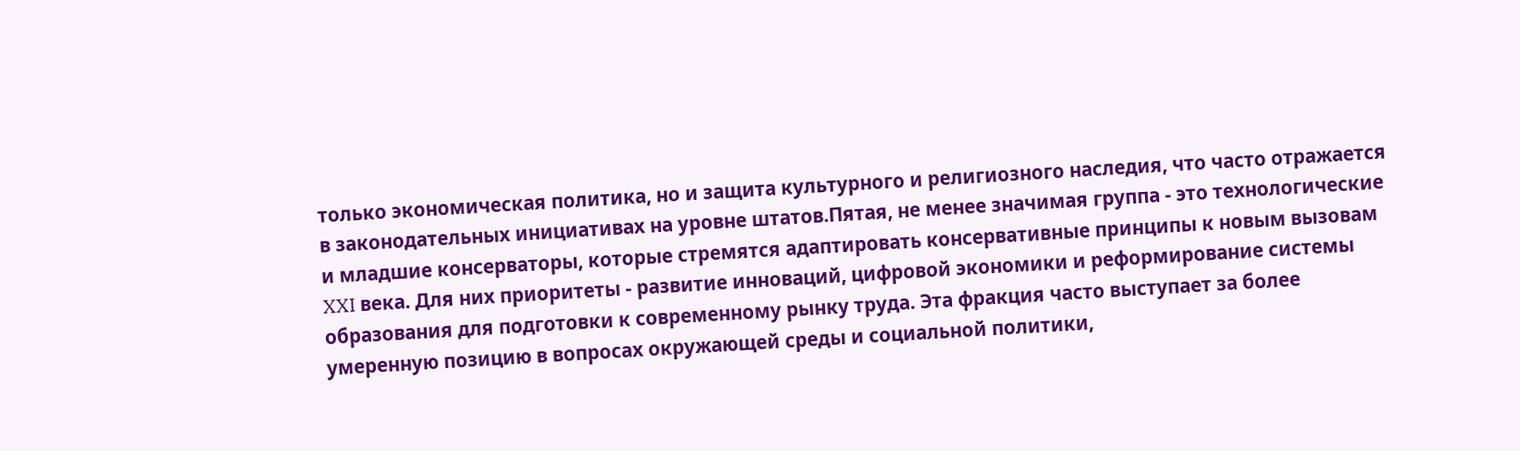только экономическая политика, но и защита культурного и религиозного наследия, что часто отражается в законодательных инициативах на уровне штатов.Пятая, не менее значимая группа - это технологические и младшие консерваторы, которые стремятся адаптировать консервативные принципы к новым вызовам XXI века. Для них приоритеты - развитие инноваций, цифровой экономики и реформирование системы образования для подготовки к современному рынку труда. Эта фракция часто выступает за более умеренную позицию в вопросах окружающей среды и социальной политики,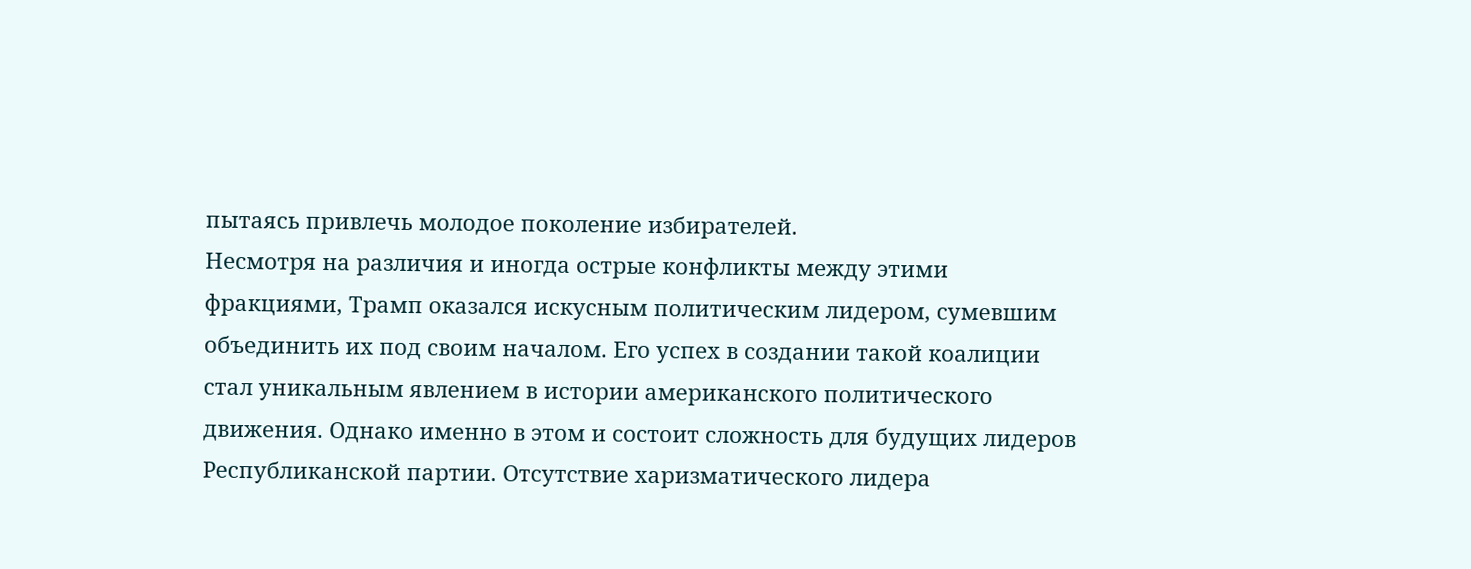пытаясь привлечь молодое поколение избирателей.
Несмотря на различия и иногда острые конфликты между этими фракциями, Трамп оказался искусным политическим лидером, сумевшим объединить их под своим началом. Его успех в создании такой коалиции стал уникальным явлением в истории американского политического движения. Однако именно в этом и состоит сложность для будущих лидеров Республиканской партии. Отсутствие харизматического лидера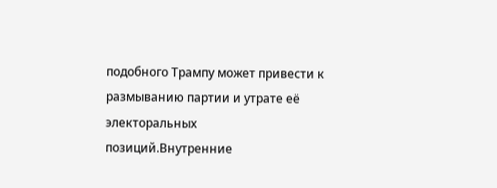подобного Трампу может привести к размыванию партии и утрате её электоральных позиций.Внутренние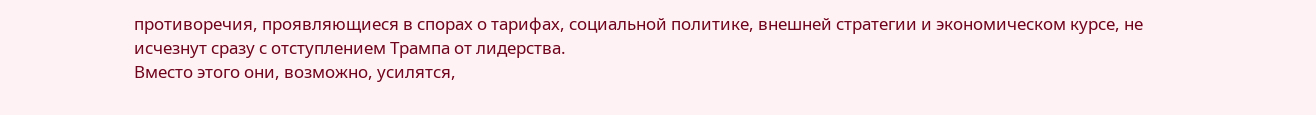противоречия, проявляющиеся в спорах о тарифах, социальной политике, внешней стратегии и экономическом курсе, не исчезнут сразу с отступлением Трампа от лидерства.
Вместо этого они, возможно, усилятся,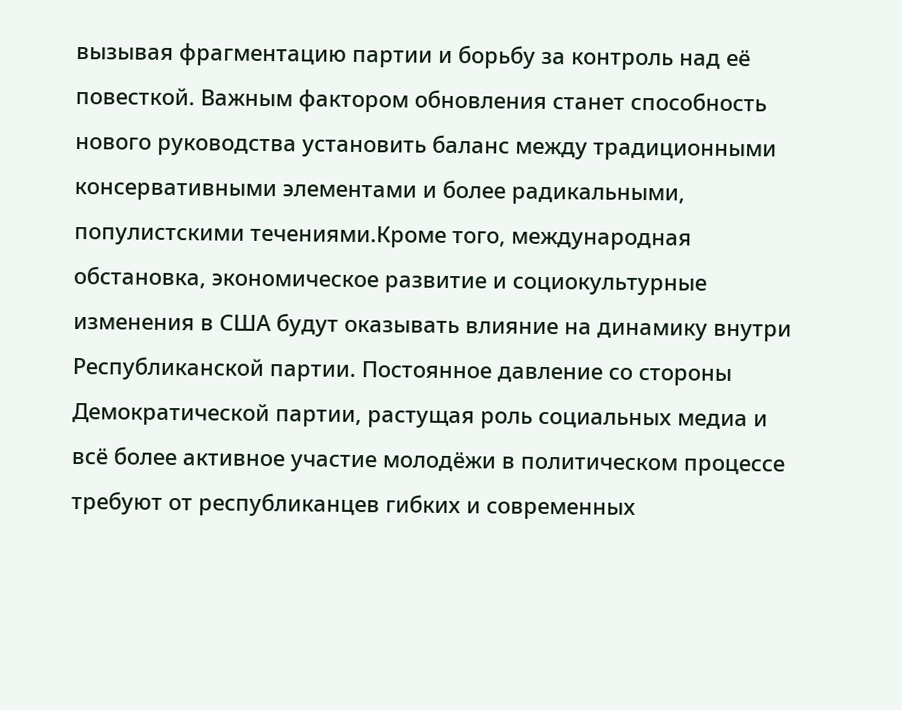вызывая фрагментацию партии и борьбу за контроль над её повесткой. Важным фактором обновления станет способность нового руководства установить баланс между традиционными консервативными элементами и более радикальными, популистскими течениями.Кроме того, международная обстановка, экономическое развитие и социокультурные изменения в США будут оказывать влияние на динамику внутри Республиканской партии. Постоянное давление со стороны Демократической партии, растущая роль социальных медиа и всё более активное участие молодёжи в политическом процессе требуют от республиканцев гибких и современных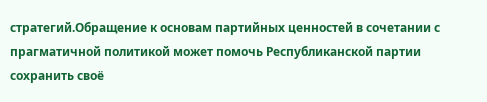стратегий.Обращение к основам партийных ценностей в сочетании с прагматичной политикой может помочь Республиканской партии сохранить своё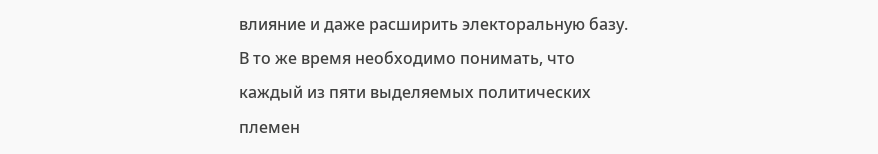влияние и даже расширить электоральную базу.
В то же время необходимо понимать, что каждый из пяти выделяемых политических племен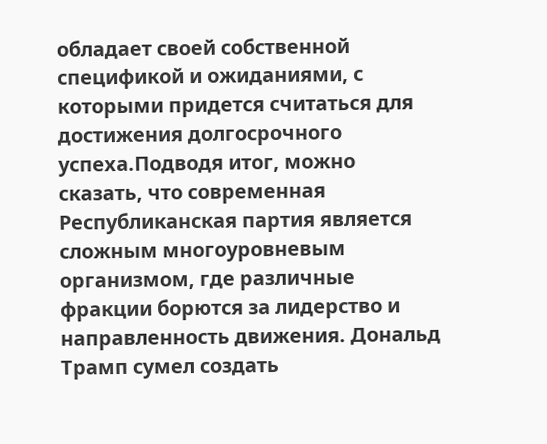обладает своей собственной спецификой и ожиданиями, с которыми придется считаться для достижения долгосрочного успеха.Подводя итог, можно сказать, что современная Республиканская партия является сложным многоуровневым организмом, где различные фракции борются за лидерство и направленность движения. Дональд Трамп сумел создать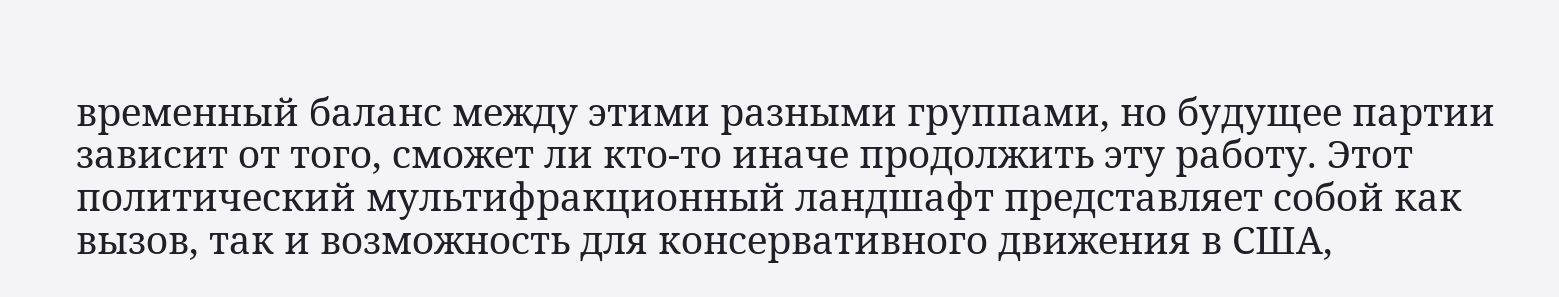временный баланс между этими разными группами, но будущее партии зависит от того, сможет ли кто-то иначе продолжить эту работу. Этот политический мультифракционный ландшафт представляет собой как вызов, так и возможность для консервативного движения в США,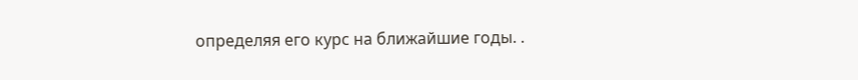определяя его курс на ближайшие годы. .